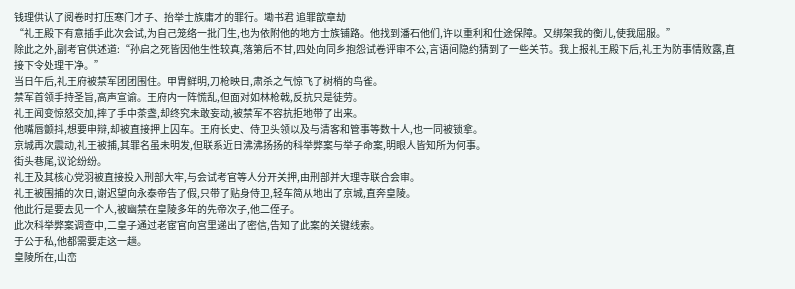钱理供认了阅卷时打压寒门才子、抬举士族庸才的罪行。墈书君 追罪歆章劫
“礼王殿下有意插手此次会试,为自己笼络一批门生,也为依附他的地方士族铺路。他找到潘石他们,许以重利和仕途保障。又绑架我的衡儿,使我屈服。”
除此之外,副考官供述道:“孙启之死皆因他生性较真,落第后不甘,四处向同乡抱怨试卷评审不公,言语间隐约猜到了一些关节。我上报礼王殿下后,礼王为防事情败露,直接下令处理干净。”
当日午后,礼王府被禁军团团围住。甲胄鲜明,刀枪映日,肃杀之气惊飞了树梢的鸟雀。
禁军首领手持圣旨,高声宣谕。王府内一阵慌乱,但面对如林枪戟,反抗只是徒劳。
礼王闻变惊怒交加,摔了手中茶盏,却终究未敢妄动,被禁军不容抗拒地带了出来。
他嘴唇颤抖,想要申辩,却被直接押上囚车。王府长史、侍卫头领以及与清客和管事等数十人,也一同被锁拿。
京城再次震动,礼王被捕,其罪名虽未明发,但联系近日沸沸扬扬的科举弊案与举子命案,明眼人皆知所为何事。
街头巷尾,议论纷纷。
礼王及其核心党羽被直接投入刑部大牢,与会试考官等人分开关押,由刑部并大理寺联合会审。
礼王被围捕的次日,谢迟望向永泰帝告了假,只带了贴身侍卫,轻车简从地出了京城,直奔皇陵。
他此行是要去见一个人,被幽禁在皇陵多年的先帝次子,他二侄子。
此次科举弊案调查中,二皇子通过老宦官向宫里递出了密信,告知了此案的关键线索。
于公于私,他都需要走这一趟。
皇陵所在,山峦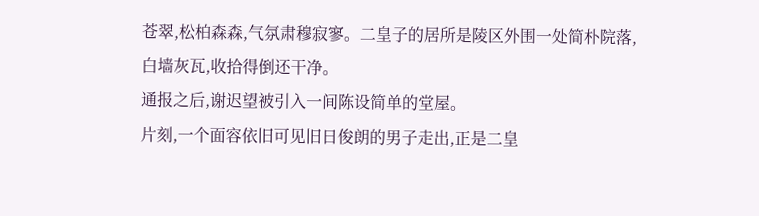苍翠,松柏森森,气氛肃穆寂寥。二皇子的居所是陵区外围一处简朴院落,白墙灰瓦,收拾得倒还干净。
通报之后,谢迟望被引入一间陈设简单的堂屋。
片刻,一个面容依旧可见旧日俊朗的男子走出,正是二皇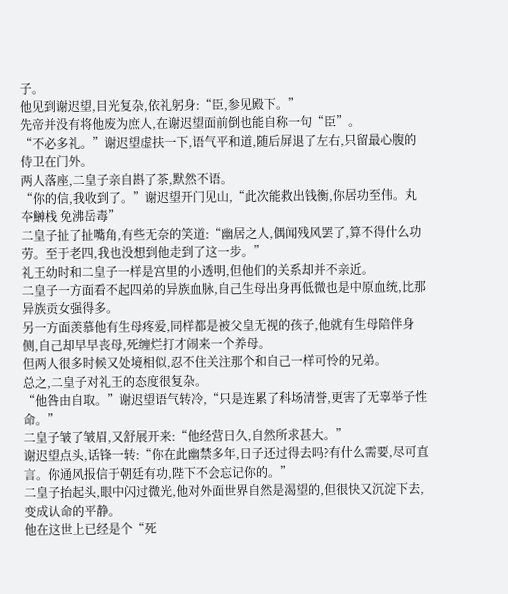子。
他见到谢迟望,目光复杂,依礼躬身:“臣,参见殿下。”
先帝并没有将他废为庶人,在谢迟望面前倒也能自称一句“臣”。
“不必多礼。”谢迟望虚扶一下,语气平和道,随后屏退了左右,只留最心腹的侍卫在门外。
两人落座,二皇子亲自斟了茶,默然不语。
“你的信,我收到了。”谢迟望开门见山,“此次能救出钱衡,你居功至伟。丸夲鰰栈 免沸岳毒”
二皇子扯了扯嘴角,有些无奈的笑道:“幽居之人,偶闻残风罢了,算不得什么功劳。至于老四,我也没想到他走到了这一步。”
礼王幼时和二皇子一样是宫里的小透明,但他们的关系却并不亲近。
二皇子一方面看不起四弟的异族血脉,自己生母出身再低微也是中原血统,比那异族贡女强得多。
另一方面羡慕他有生母疼爱,同样都是被父皇无视的孩子,他就有生母陪伴身侧,自己却早早丧母,死缠烂打才闹来一个养母。
但两人很多时候又处境相似,忍不住关注那个和自己一样可怜的兄弟。
总之,二皇子对礼王的态度很复杂。
“他咎由自取。”谢迟望语气转冷,“只是连累了科场清誉,更害了无辜举子性命。”
二皇子皱了皱眉,又舒展开来:“他经营日久,自然所求甚大。”
谢迟望点头,话锋一转:“你在此幽禁多年,日子还过得去吗?有什么需要,尽可直言。你通风报信于朝廷有功,陛下不会忘记你的。”
二皇子抬起头,眼中闪过微光,他对外面世界自然是渴望的,但很快又沉淀下去,变成认命的平静。
他在这世上已经是个“死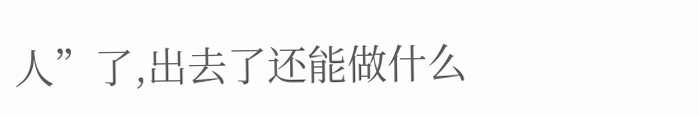人”了,出去了还能做什么